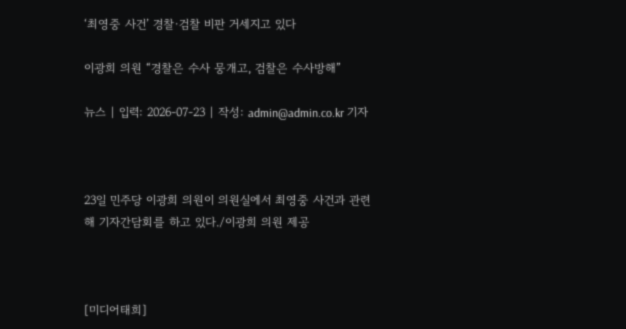‘최영중 사건’ 경찰·검찰 비판 거세지고 있다

이광희 의원 “경찰은 수사 뭉개고, 검찰은 수사방해”

뉴스 | 입력: 2026-07-23 | 작성: admin@admin.co.kr 기자



23일 민주당 이광희 의원이 의원실에서 최영중 사건과 관련해 기자간담회를 하고 있다./이광희 의원 제공



[미디어태희]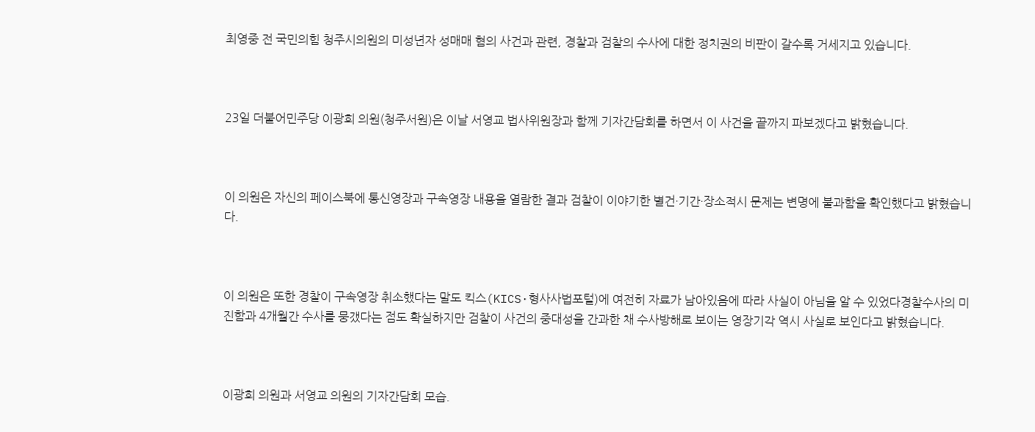최영중 전 국민의힘 청주시의원의 미성년자 성매매 혐의 사건과 관련, 경찰과 검찰의 수사에 대한 정치권의 비판이 갈수록 거세지고 있습니다.



23일 더불어민주당 이광희 의원(청주서원)은 이날 서영교 법사위원장과 함께 기자간담회를 하면서 이 사건을 끝까지 파보겠다고 밝혔습니다.



이 의원은 자신의 페이스북에 통신영장과 구속영장 내용을 열람한 결과 검찰이 이야기한 별건·기간·장소적시 문제는 변명에 불과함을 확인했다고 밝혔습니다.



이 의원은 또한 경찰이 구속영장 취소했다는 말도 킥스(KICS·형사사법포털)에 여전히 자료가 남아있음에 따라 사실이 아님을 알 수 있었다경찰수사의 미진함과 4개월간 수사를 뭉갰다는 점도 확실하지만 검찰이 사건의 중대성을 간과한 채 수사방해로 보이는 영장기각 역시 사실로 보인다고 밝혔습니다.



이광희 의원과 서영교 의원의 기자간담회 모습.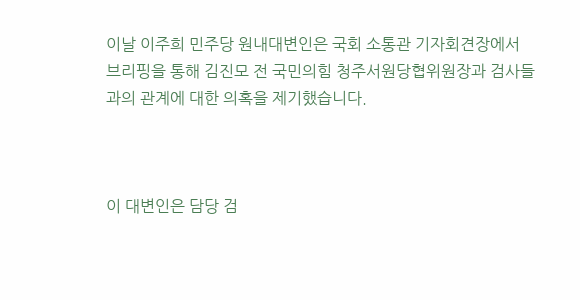이날 이주희 민주당 원내대변인은 국회 소통관 기자회견장에서 브리핑을 통해 김진모 전 국민의힘 청주서원당협위원장과 검사들과의 관계에 대한 의혹을 제기했습니다.



이 대변인은 담당 검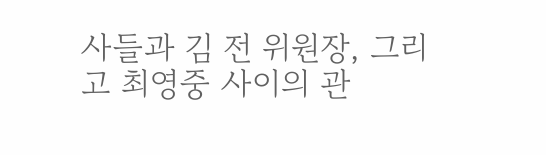사들과 김 전 위원장, 그리고 최영중 사이의 관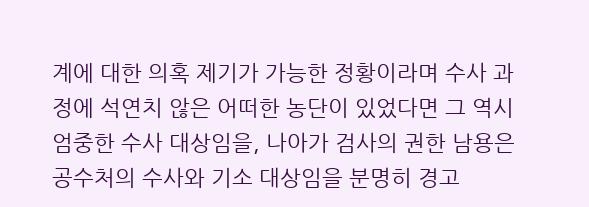계에 대한 의혹 제기가 가능한 정황이라며 수사 과정에 석연치 않은 어떠한 농단이 있었다면 그 역시 엄중한 수사 대상임을, 나아가 검사의 권한 남용은 공수처의 수사와 기소 대상임을 분명히 경고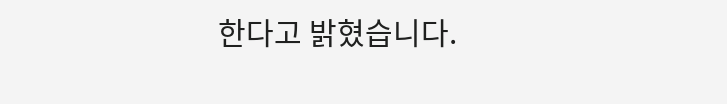한다고 밝혔습니다.